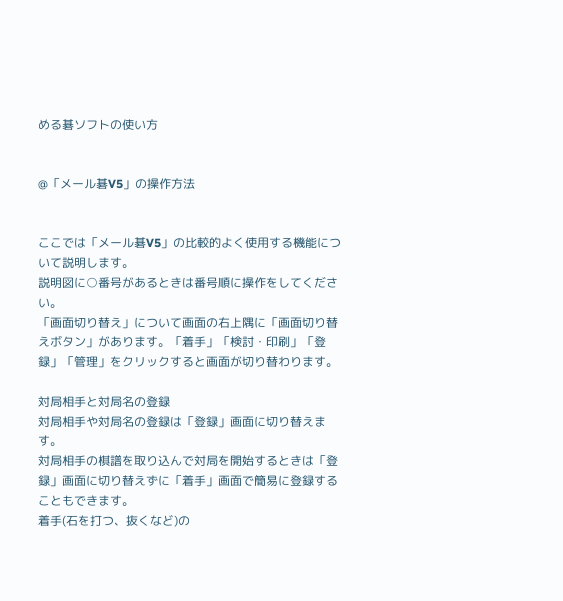める碁ソフトの使い方


@「メール碁V5」の操作方法


ここでは「メール碁V5」の比較的よく使用する機能について説明します。
説明図に○番号があるときは番号順に操作をしてください。
「画面切り替え」について画面の右上隅に「画面切り替えボタン」があります。「着手」「検討・印刷」「登録」「管理」をクリックすると画面が切り替わります。

対局相手と対局名の登録
対局相手や対局名の登録は「登録」画面に切り替えます。
対局相手の棋譜を取り込んで対局を開始するときは「登録」画面に切り替えずに「着手」画面で簡易に登録することもできます。
着手(石を打つ、抜くなど)の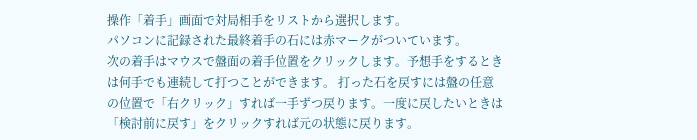操作「着手」画面で対局相手をリストから選択します。
パソコンに記録された最終着手の石には赤マークがついています。
次の着手はマウスで盤面の着手位置をクリックします。予想手をするとき
は何手でも連続して打つことができます。 打った石を戻すには盤の任意の位置で「右クリック」すれば一手ずつ戻ります。一度に戻したいときは「検討前に戻す」をクリックすれば元の状態に戻ります。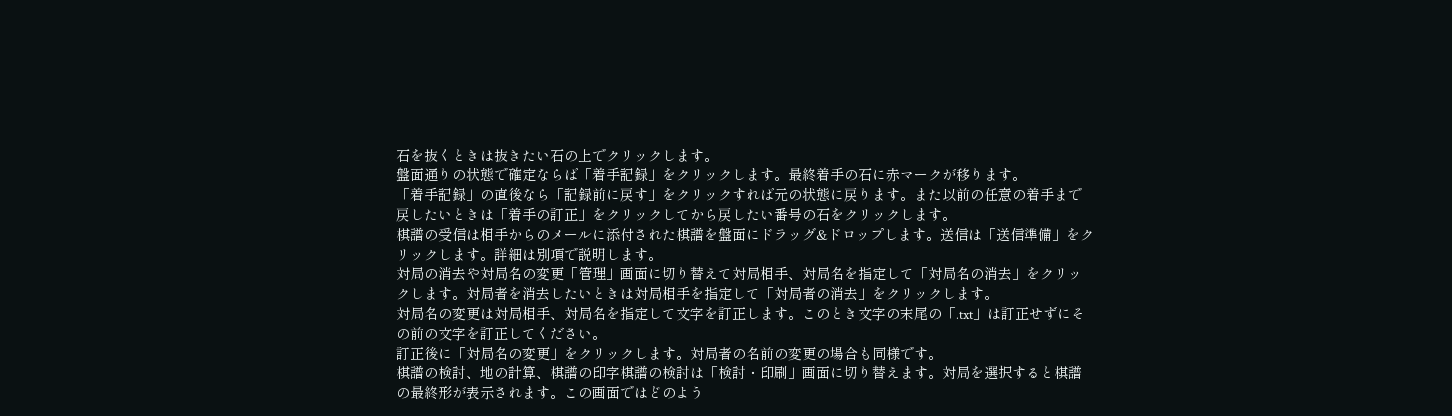石を抜くときは抜きたい石の上でクリックします。
盤面通りの状態で確定ならば「着手記録」をクリックします。最終着手の石に赤マークが移ります。
「着手記録」の直後なら「記録前に戻す」をクリックすれば元の状態に戻ります。また以前の任意の着手まで戻したいときは「着手の訂正」をクリックしてから戻したい番号の石をクリックします。
棋譜の受信は相手からのメールに添付された棋譜を盤面にドラッグ&ドロップします。送信は「送信準備」をクリックします。詳細は別項で説明します。
対局の消去や対局名の変更「管理」画面に切り替えて対局相手、対局名を指定して「対局名の消去」をクリックします。対局者を消去したいときは対局相手を指定して「対局者の消去」をクリックします。
対局名の変更は対局相手、対局名を指定して文字を訂正します。このとき文字の末尾の「.txt」は訂正せずにその前の文字を訂正してください。
訂正後に「対局名の変更」をクリックします。対局者の名前の変更の場合も同様です。
棋譜の検討、地の計算、棋譜の印字棋譜の検討は「検討・印刷」画面に切り替えます。対局を選択すると棋譜の最終形が表示されます。この画面ではどのよう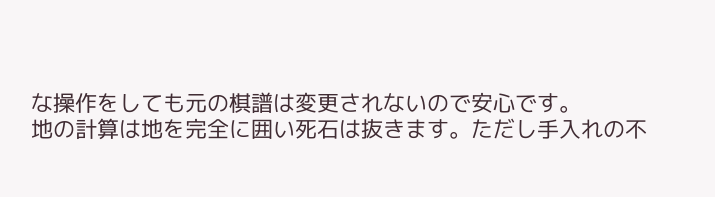な操作をしても元の棋譜は変更されないので安心です。
地の計算は地を完全に囲い死石は抜きます。ただし手入れの不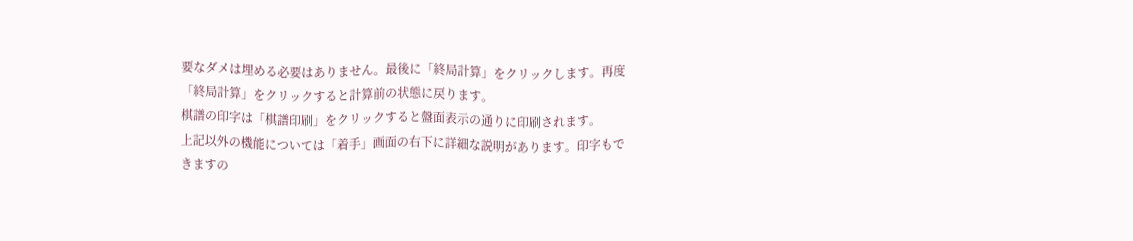要なダメは埋める必要はありません。最後に「終局計算」をクリックします。再度「終局計算」をクリックすると計算前の状態に戻ります。
棋譜の印字は「棋譜印刷」をクリックすると盤面表示の通りに印刷されます。
上記以外の機能については「着手」画面の右下に詳細な説明があります。印字もできますの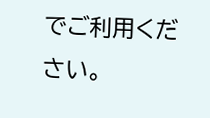でご利用ください。